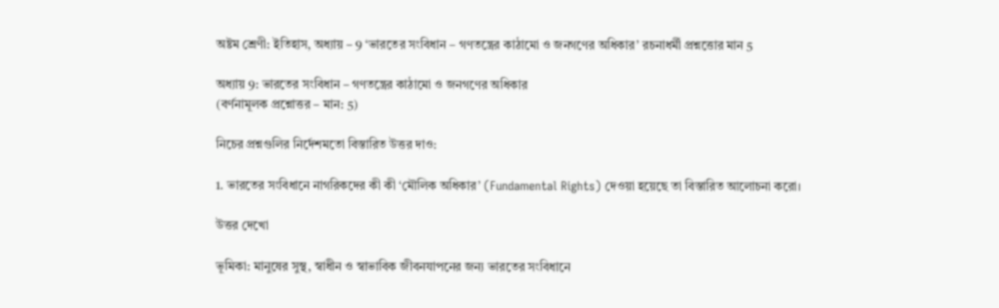অষ্টম শ্রেণী: ইতিহাস, অধ্যায় – 9 ‘ভারতের সংবিধান – গণতন্ত্রের কাঠামো ও জনগণের অধিকার’ রচনাধর্মী প্রশ্নত্তোর মান 5

অধ্যায় 9: ভারতের সংবিধান – গণতন্ত্রের কাঠামো ও জনগণের অধিকার
(বর্ণনামূলক প্রশ্নোত্তর – মান: 5)

নিচের প্রশ্নগুলির নির্দেশমতো বিস্তারিত উত্তর দাও:

1. ভারতের সংবিধানে নাগরিকদের কী কী ‘মৌলিক অধিকার’ (Fundamental Rights) দেওয়া হয়েছে তা বিস্তারিত আলোচনা করো।

উত্তর দেখো

ভূমিকা: মানুষের সুস্থ, স্বাধীন ও স্বাভাবিক জীবনযাপনের জন্য ভারতের সংবিধানে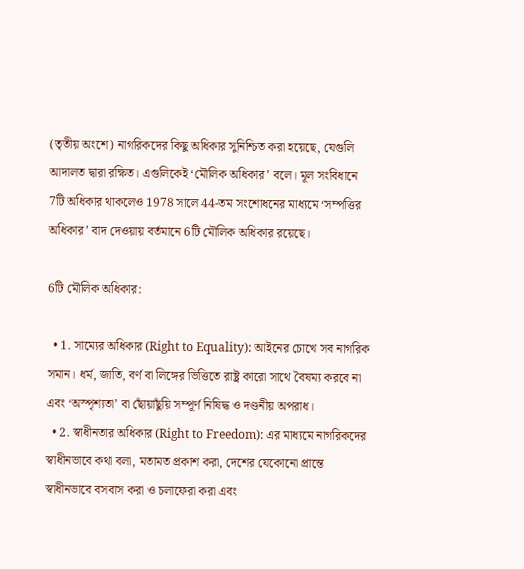(তৃতীয় অংশে) নাগরিকদের কিছু অধিকার সুনিশ্চিত করা হয়েছে, যেগুলি আদালত দ্বারা রক্ষিত। এগুলিকেই ‘মৌলিক অধিকার’ বলে। মূল সংবিধানে 7টি অধিকার থাকলেও 1978 সালে 44-তম সংশোধনের মাধ্যমে ‘সম্পত্তির অধিকার’ বাদ দেওয়ায় বর্তমানে 6টি মৌলিক অধিকার রয়েছে।

6টি মৌলিক অধিকার:

  • 1. সাম্যের অধিকার (Right to Equality): আইনের চোখে সব নাগরিক সমান। ধর্ম, জাতি, বর্ণ বা লিঙ্গের ভিত্তিতে রাষ্ট্র কারো সাথে বৈষম্য করবে না এবং ‘অস্পৃশ্যতা’ বা ছোঁয়াছুঁয়ি সম্পূর্ণ নিষিদ্ধ ও দণ্ডনীয় অপরাধ।
  • 2. স্বাধীনতার অধিকার (Right to Freedom): এর মাধ্যমে নাগরিকদের স্বাধীনভাবে কথা বলা, মতামত প্রকাশ করা, দেশের যেকোনো প্রান্তে স্বাধীনভাবে বসবাস করা ও চলাফেরা করা এবং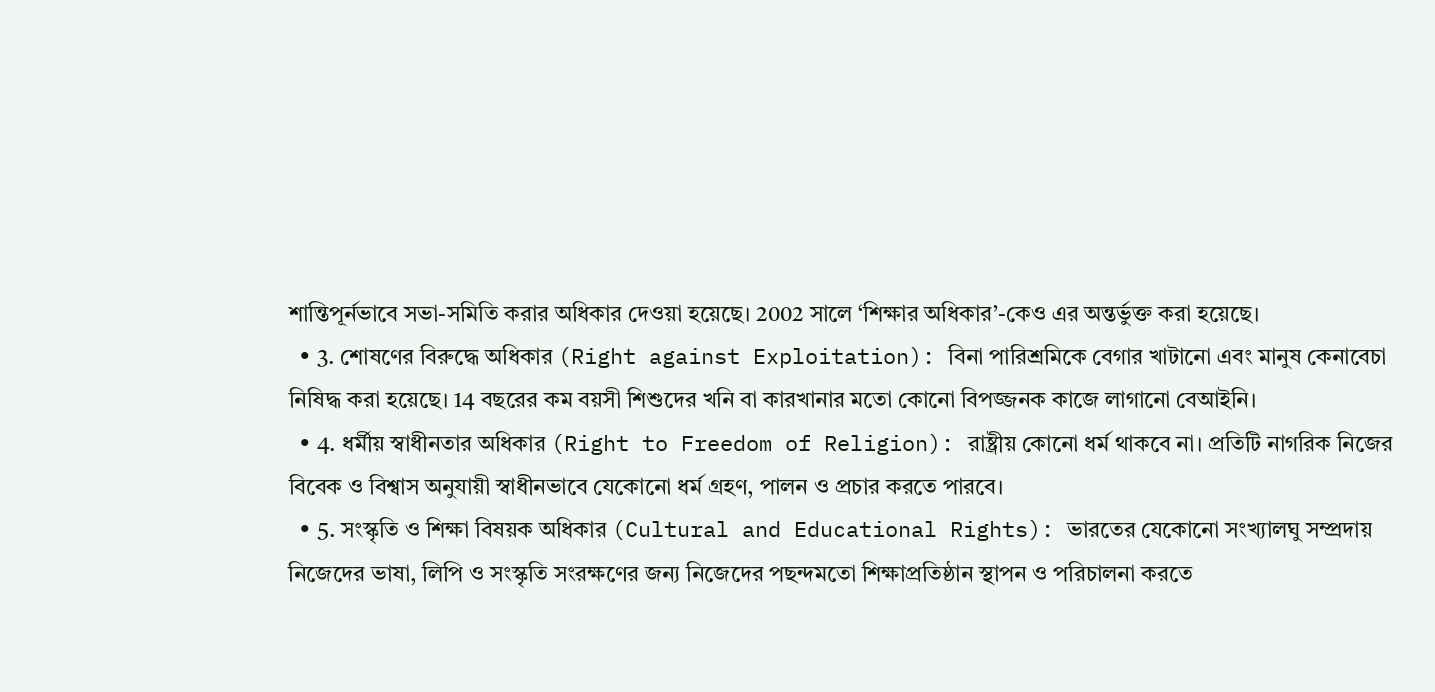শান্তিপূর্নভাবে সভা-সমিতি করার অধিকার দেওয়া হয়েছে। 2002 সালে ‘শিক্ষার অধিকার’-কেও এর অন্তর্ভুক্ত করা হয়েছে।
  • 3. শোষণের বিরুদ্ধে অধিকার (Right against Exploitation): বিনা পারিশ্রমিকে বেগার খাটানো এবং মানুষ কেনাবেচা নিষিদ্ধ করা হয়েছে। 14 বছরের কম বয়সী শিশুদের খনি বা কারখানার মতো কোনো বিপজ্জনক কাজে লাগানো বেআইনি।
  • 4. ধর্মীয় স্বাধীনতার অধিকার (Right to Freedom of Religion): রাষ্ট্রীয় কোনো ধর্ম থাকবে না। প্রতিটি নাগরিক নিজের বিবেক ও বিশ্বাস অনুযায়ী স্বাধীনভাবে যেকোনো ধর্ম গ্রহণ, পালন ও প্রচার করতে পারবে।
  • 5. সংস্কৃতি ও শিক্ষা বিষয়ক অধিকার (Cultural and Educational Rights): ভারতের যেকোনো সংখ্যালঘু সম্প্রদায় নিজেদের ভাষা, লিপি ও সংস্কৃতি সংরক্ষণের জন্য নিজেদের পছন্দমতো শিক্ষাপ্রতিষ্ঠান স্থাপন ও পরিচালনা করতে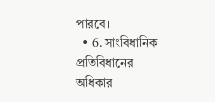পারবে।
  • 6. সাংবিধানিক প্রতিবিধানের অধিকার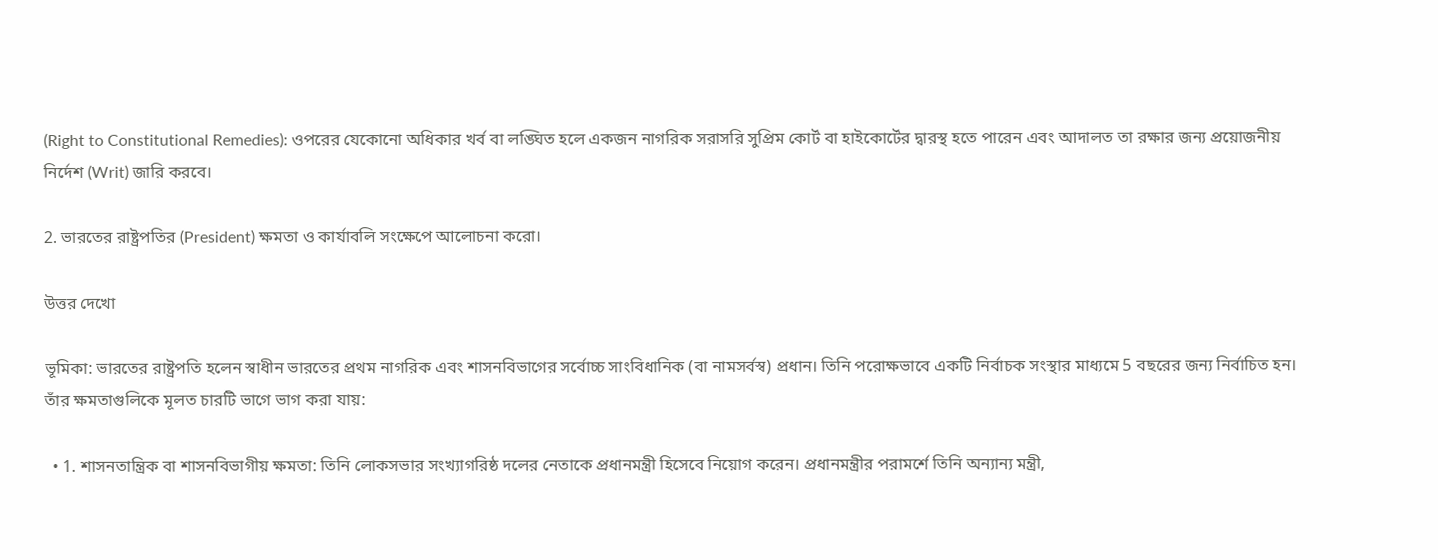(Right to Constitutional Remedies): ওপরের যেকোনো অধিকার খর্ব বা লঙ্ঘিত হলে একজন নাগরিক সরাসরি সুপ্রিম কোর্ট বা হাইকোর্টের দ্বারস্থ হতে পারেন এবং আদালত তা রক্ষার জন্য প্রয়োজনীয় নির্দেশ (Writ) জারি করবে।

2. ভারতের রাষ্ট্রপতির (President) ক্ষমতা ও কার্যাবলি সংক্ষেপে আলোচনা করো।

উত্তর দেখো

ভূমিকা: ভারতের রাষ্ট্রপতি হলেন স্বাধীন ভারতের প্রথম নাগরিক এবং শাসনবিভাগের সর্বোচ্চ সাংবিধানিক (বা নামসর্বস্ব) প্রধান। তিনি পরোক্ষভাবে একটি নির্বাচক সংস্থার মাধ্যমে 5 বছরের জন্য নির্বাচিত হন। তাঁর ক্ষমতাগুলিকে মূলত চারটি ভাগে ভাগ করা যায়:

  • 1. শাসনতান্ত্রিক বা শাসনবিভাগীয় ক্ষমতা: তিনি লোকসভার সংখ্যাগরিষ্ঠ দলের নেতাকে প্রধানমন্ত্রী হিসেবে নিয়োগ করেন। প্রধানমন্ত্রীর পরামর্শে তিনি অন্যান্য মন্ত্রী,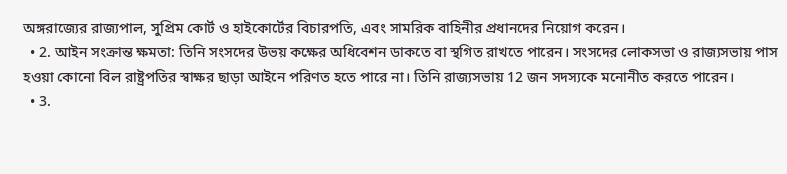অঙ্গরাজ্যের রাজ্যপাল, সুপ্রিম কোর্ট ও হাইকোর্টের বিচারপতি, এবং সামরিক বাহিনীর প্রধানদের নিয়োগ করেন।
  • 2. আইন সংক্রান্ত ক্ষমতা: তিনি সংসদের উভয় কক্ষের অধিবেশন ডাকতে বা স্থগিত রাখতে পারেন। সংসদের লোকসভা ও রাজ্যসভায় পাস হওয়া কোনো বিল রাষ্ট্রপতির স্বাক্ষর ছাড়া আইনে পরিণত হতে পারে না। তিনি রাজ্যসভায় 12 জন সদস্যকে মনোনীত করতে পারেন।
  • 3.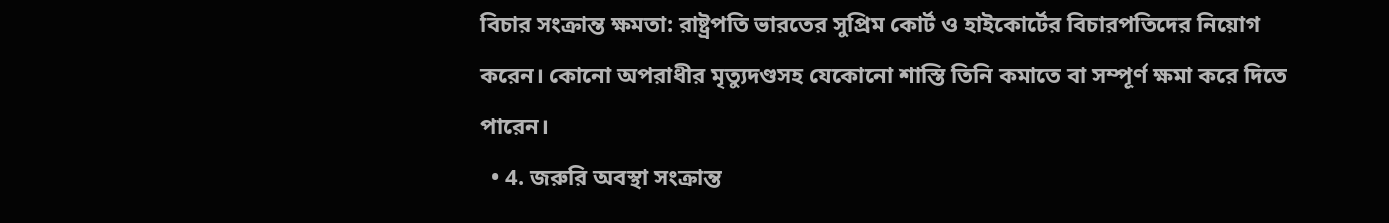বিচার সংক্রান্ত ক্ষমতা: রাষ্ট্রপতি ভারতের সুপ্রিম কোর্ট ও হাইকোর্টের বিচারপতিদের নিয়োগ করেন। কোনো অপরাধীর মৃত্যুদণ্ডসহ যেকোনো শাস্তি তিনি কমাতে বা সম্পূর্ণ ক্ষমা করে দিতে পারেন।
  • 4. জরুরি অবস্থা সংক্রান্ত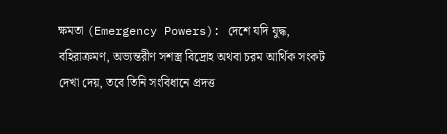ক্ষমতা (Emergency Powers): দেশে যদি যুদ্ধ, বহিরাক্রমণ, অভ্যন্তরীণ সশস্ত্র বিদ্রোহ অথবা চরম আর্থিক সংকট দেখা দেয়, তবে তিনি সংবিধানে প্রদত্ত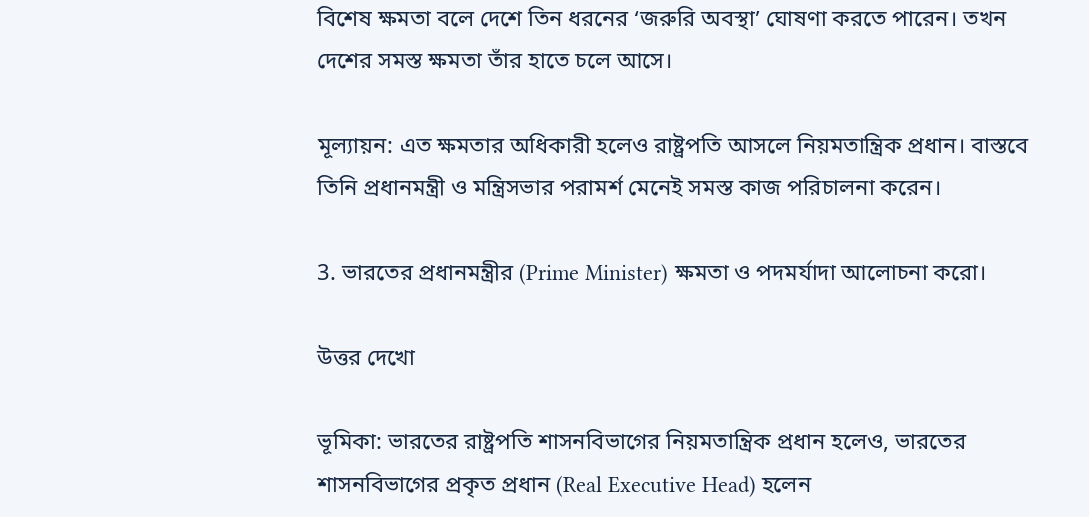বিশেষ ক্ষমতা বলে দেশে তিন ধরনের ‘জরুরি অবস্থা’ ঘোষণা করতে পারেন। তখন দেশের সমস্ত ক্ষমতা তাঁর হাতে চলে আসে।

মূল্যায়ন: এত ক্ষমতার অধিকারী হলেও রাষ্ট্রপতি আসলে নিয়মতান্ত্রিক প্রধান। বাস্তবে তিনি প্রধানমন্ত্রী ও মন্ত্রিসভার পরামর্শ মেনেই সমস্ত কাজ পরিচালনা করেন।

3. ভারতের প্রধানমন্ত্রীর (Prime Minister) ক্ষমতা ও পদমর্যাদা আলোচনা করো।

উত্তর দেখো

ভূমিকা: ভারতের রাষ্ট্রপতি শাসনবিভাগের নিয়মতান্ত্রিক প্রধান হলেও, ভারতের শাসনবিভাগের প্রকৃত প্রধান (Real Executive Head) হলেন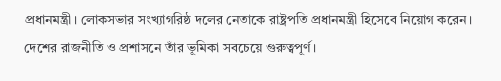প্রধানমন্ত্রী। লোকসভার সংখ্যাগরিষ্ঠ দলের নেতাকে রাষ্ট্রপতি প্রধানমন্ত্রী হিসেবে নিয়োগ করেন। দেশের রাজনীতি ও প্রশাসনে তাঁর ভূমিকা সবচেয়ে গুরুত্বপূর্ণ।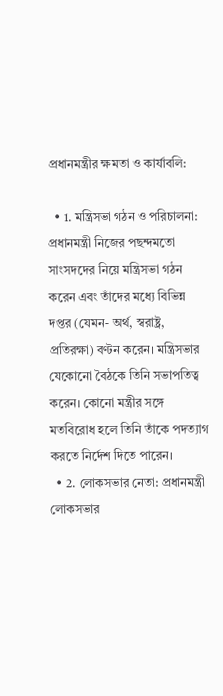প্রধানমন্ত্রীর ক্ষমতা ও কার্যাবলি:

  • 1. মন্ত্রিসভা গঠন ও পরিচালনা: প্রধানমন্ত্রী নিজের পছন্দমতো সাংসদদের নিয়ে মন্ত্রিসভা গঠন করেন এবং তাঁদের মধ্যে বিভিন্ন দপ্তর (যেমন- অর্থ, স্বরাষ্ট্র, প্রতিরক্ষা) বণ্টন করেন। মন্ত্রিসভার যেকোনো বৈঠকে তিনি সভাপতিত্ব করেন। কোনো মন্ত্রীর সঙ্গে মতবিরোধ হলে তিনি তাঁকে পদত্যাগ করতে নির্দেশ দিতে পারেন।
  • 2. লোকসভার নেতা: প্রধানমন্ত্রী লোকসভার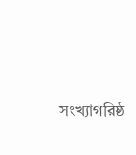সংখ্যাগরিষ্ঠ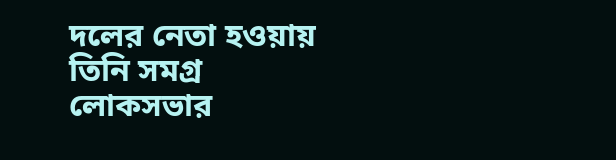দলের নেতা হওয়ায় তিনি সমগ্র লোকসভার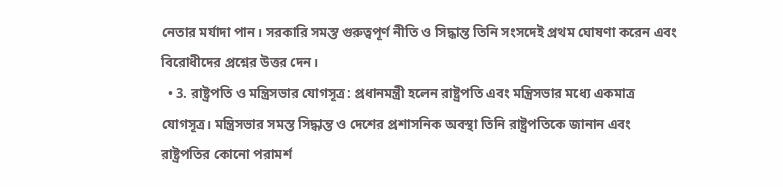নেতার মর্যাদা পান। সরকারি সমস্ত গুরুত্বপূর্ণ নীতি ও সিদ্ধান্ত তিনি সংসদেই প্রথম ঘোষণা করেন এবং বিরোধীদের প্রশ্নের উত্তর দেন।
  • 3. রাষ্ট্রপতি ও মন্ত্রিসভার যোগসূত্র: প্রধানমন্ত্রী হলেন রাষ্ট্রপতি এবং মন্ত্রিসভার মধ্যে একমাত্র যোগসূত্র। মন্ত্রিসভার সমস্ত সিদ্ধান্ত ও দেশের প্রশাসনিক অবস্থা তিনি রাষ্ট্রপতিকে জানান এবং রাষ্ট্রপতির কোনো পরামর্শ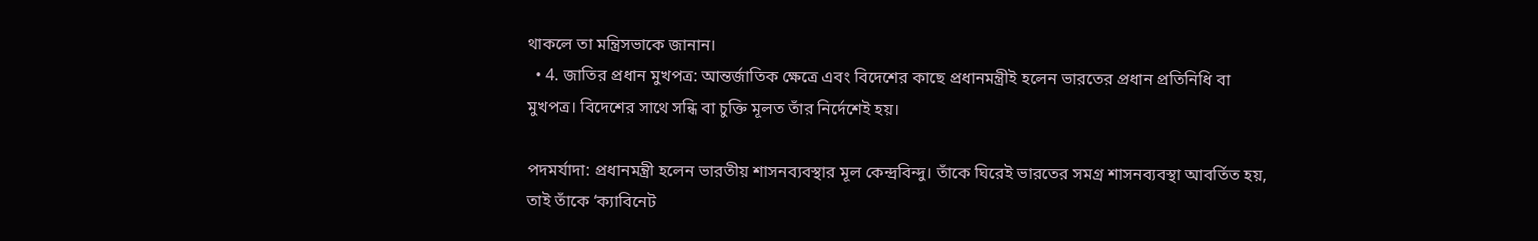থাকলে তা মন্ত্রিসভাকে জানান।
  • 4. জাতির প্রধান মুখপত্র: আন্তর্জাতিক ক্ষেত্রে এবং বিদেশের কাছে প্রধানমন্ত্রীই হলেন ভারতের প্রধান প্রতিনিধি বা মুখপত্র। বিদেশের সাথে সন্ধি বা চুক্তি মূলত তাঁর নির্দেশেই হয়।

পদমর্যাদা: প্রধানমন্ত্রী হলেন ভারতীয় শাসনব্যবস্থার মূল কেন্দ্রবিন্দু। তাঁকে ঘিরেই ভারতের সমগ্র শাসনব্যবস্থা আবর্তিত হয়, তাই তাঁকে ‘ক্যাবিনেট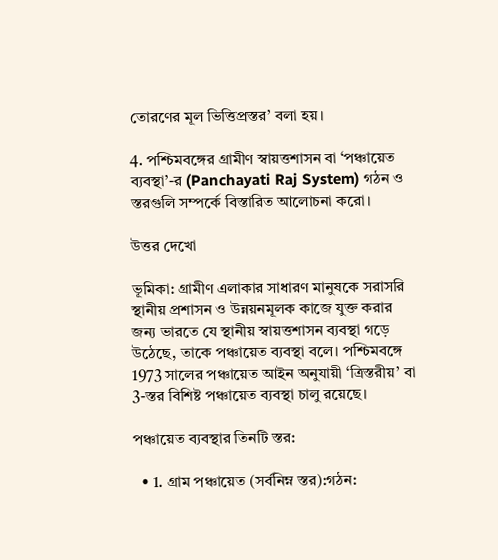তোরণের মূল ভিত্তিপ্রস্তর’ বলা হয়।

4. পশ্চিমবঙ্গের গ্রামীণ স্বায়ত্তশাসন বা ‘পঞ্চায়েত ব্যবস্থা’-র (Panchayati Raj System) গঠন ও স্তরগুলি সম্পর্কে বিস্তারিত আলোচনা করো।

উত্তর দেখো

ভূমিকা: গ্রামীণ এলাকার সাধারণ মানুষকে সরাসরি স্থানীয় প্রশাসন ও উন্নয়নমূলক কাজে যুক্ত করার জন্য ভারতে যে স্থানীয় স্বায়ত্তশাসন ব্যবস্থা গড়ে উঠেছে, তাকে পঞ্চায়েত ব্যবস্থা বলে। পশ্চিমবঙ্গে 1973 সালের পঞ্চায়েত আইন অনুযায়ী ‘ত্রিস্তরীয়’ বা 3-স্তর বিশিষ্ট পঞ্চায়েত ব্যবস্থা চালু রয়েছে।

পঞ্চায়েত ব্যবস্থার তিনটি স্তর:

  • 1. গ্রাম পঞ্চায়েত (সর্বনিম্ন স্তর):গঠন: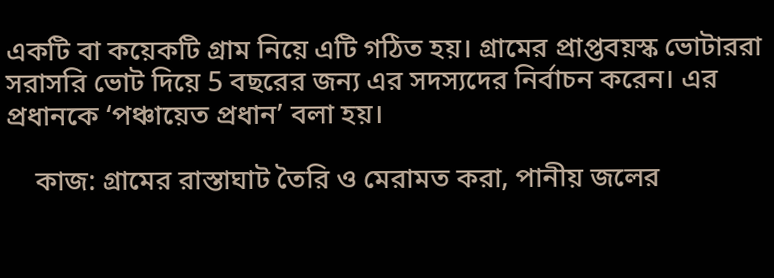একটি বা কয়েকটি গ্রাম নিয়ে এটি গঠিত হয়। গ্রামের প্রাপ্তবয়স্ক ভোটাররা সরাসরি ভোট দিয়ে 5 বছরের জন্য এর সদস্যদের নির্বাচন করেন। এর প্রধানকে ‘পঞ্চায়েত প্রধান’ বলা হয়।

    কাজ: গ্রামের রাস্তাঘাট তৈরি ও মেরামত করা, পানীয় জলের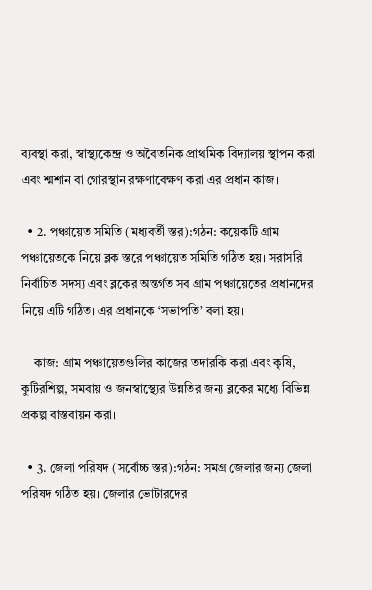ব্যবস্থা করা, স্বাস্থ্যকেন্দ্র ও অবৈতনিক প্রাথমিক বিদ্যালয় স্থাপন করা এবং শ্মশান বা গোরস্থান রক্ষণাবেক্ষণ করা এর প্রধান কাজ।

  • 2. পঞ্চায়েত সমিতি (মধ্যবর্তী স্তর):গঠন: কয়েকটি গ্রাম পঞ্চায়েতকে নিয়ে ব্লক স্তরে পঞ্চায়েত সমিতি গঠিত হয়। সরাসরি নির্বাচিত সদস্য এবং ব্লকের অন্তর্গত সব গ্রাম পঞ্চায়েতের প্রধানদের নিয়ে এটি গঠিত। এর প্রধানকে ‘সভাপতি’ বলা হয়।

    কাজ: গ্রাম পঞ্চায়েতগুলির কাজের তদারকি করা এবং কৃষি, কুটিরশিল্প, সমবায় ও জনস্বাস্থ্যের উন্নতির জন্য ব্লকের মধ্যে বিভিন্ন প্রকল্প বাস্তবায়ন করা।

  • 3. জেলা পরিষদ (সর্বোচ্চ স্তর):গঠন: সমগ্র জেলার জন্য জেলা পরিষদ গঠিত হয়। জেলার ভোটারদের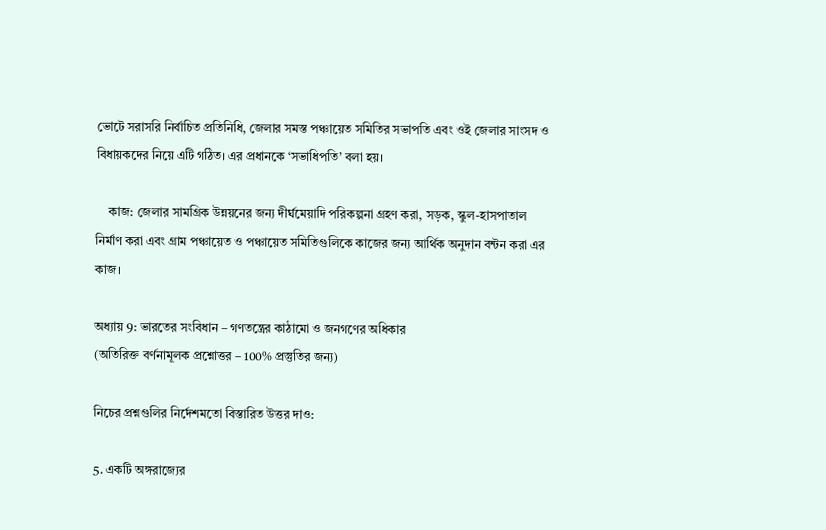ভোটে সরাসরি নির্বাচিত প্রতিনিধি, জেলার সমস্ত পঞ্চায়েত সমিতির সভাপতি এবং ওই জেলার সাংসদ ও বিধায়কদের নিয়ে এটি গঠিত। এর প্রধানকে ‘সভাধিপতি’ বলা হয়।

    কাজ: জেলার সামগ্রিক উন্নয়নের জন্য দীর্ঘমেয়াদি পরিকল্পনা গ্রহণ করা, সড়ক, স্কুল-হাসপাতাল নির্মাণ করা এবং গ্রাম পঞ্চায়েত ও পঞ্চায়েত সমিতিগুলিকে কাজের জন্য আর্থিক অনুদান বন্টন করা এর কাজ।

অধ্যায় 9: ভারতের সংবিধান – গণতন্ত্রের কাঠামো ও জনগণের অধিকার
(অতিরিক্ত বর্ণনামূলক প্রশ্নোত্তর – 100% প্রস্তুতির জন্য)

নিচের প্রশ্নগুলির নির্দেশমতো বিস্তারিত উত্তর দাও:

5. একটি অঙ্গরাজ্যের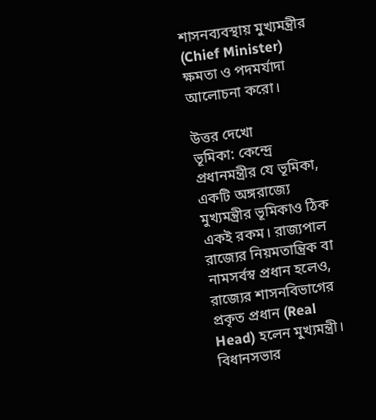শাসনব্যবস্থায় মুখ্যমন্ত্রীর (Chief Minister) ক্ষমতা ও পদমর্যাদা আলোচনা করো।

উত্তর দেখো
ভূমিকা: কেন্দ্রে প্রধানমন্ত্রীর যে ভূমিকা, একটি অঙ্গরাজ্যে মুখ্যমন্ত্রীর ভূমিকাও ঠিক একই রকম। রাজ্যপাল রাজ্যের নিয়মতান্ত্রিক বা নামসর্বস্ব প্রধান হলেও, রাজ্যের শাসনবিভাগের প্রকৃত প্রধান (Real Head) হলেন মুখ্যমন্ত্রী। বিধানসভার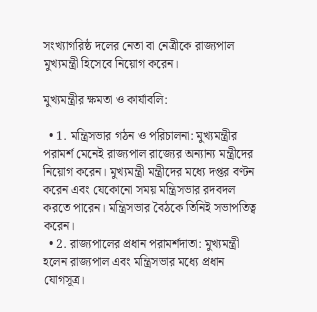সংখ্যাগরিষ্ঠ দলের নেতা বা নেত্রীকে রাজ্যপাল মুখ্যমন্ত্রী হিসেবে নিয়োগ করেন।

মুখ্যমন্ত্রীর ক্ষমতা ও কার্যাবলি:

  • 1. মন্ত্রিসভার গঠন ও পরিচালনা: মুখ্যমন্ত্রীর পরামর্শ মেনেই রাজ্যপাল রাজ্যের অন্যান্য মন্ত্রীদের নিয়োগ করেন। মুখ্যমন্ত্রী মন্ত্রীদের মধ্যে দপ্তর বণ্টন করেন এবং যেকোনো সময় মন্ত্রিসভার রদবদল করতে পারেন। মন্ত্রিসভার বৈঠকে তিনিই সভাপতিত্ব করেন।
  • 2. রাজ্যপালের প্রধান পরামর্শদাতা: মুখ্যমন্ত্রী হলেন রাজ্যপাল এবং মন্ত্রিসভার মধ্যে প্রধান যোগসূত্র।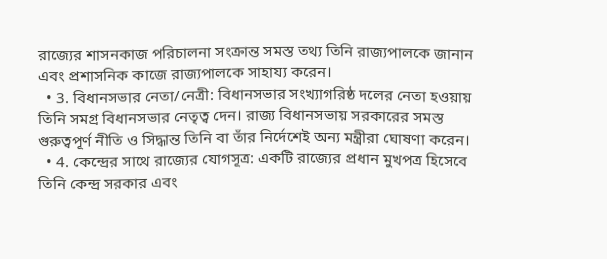রাজ্যের শাসনকাজ পরিচালনা সংক্রান্ত সমস্ত তথ্য তিনি রাজ্যপালকে জানান এবং প্রশাসনিক কাজে রাজ্যপালকে সাহায্য করেন।
  • 3. বিধানসভার নেতা/নেত্রী: বিধানসভার সংখ্যাগরিষ্ঠ দলের নেতা হওয়ায় তিনি সমগ্র বিধানসভার নেতৃত্ব দেন। রাজ্য বিধানসভায় সরকারের সমস্ত গুরুত্বপূর্ণ নীতি ও সিদ্ধান্ত তিনি বা তাঁর নির্দেশেই অন্য মন্ত্রীরা ঘোষণা করেন।
  • 4. কেন্দ্রের সাথে রাজ্যের যোগসূত্র: একটি রাজ্যের প্রধান মুখপত্র হিসেবে তিনি কেন্দ্র সরকার এবং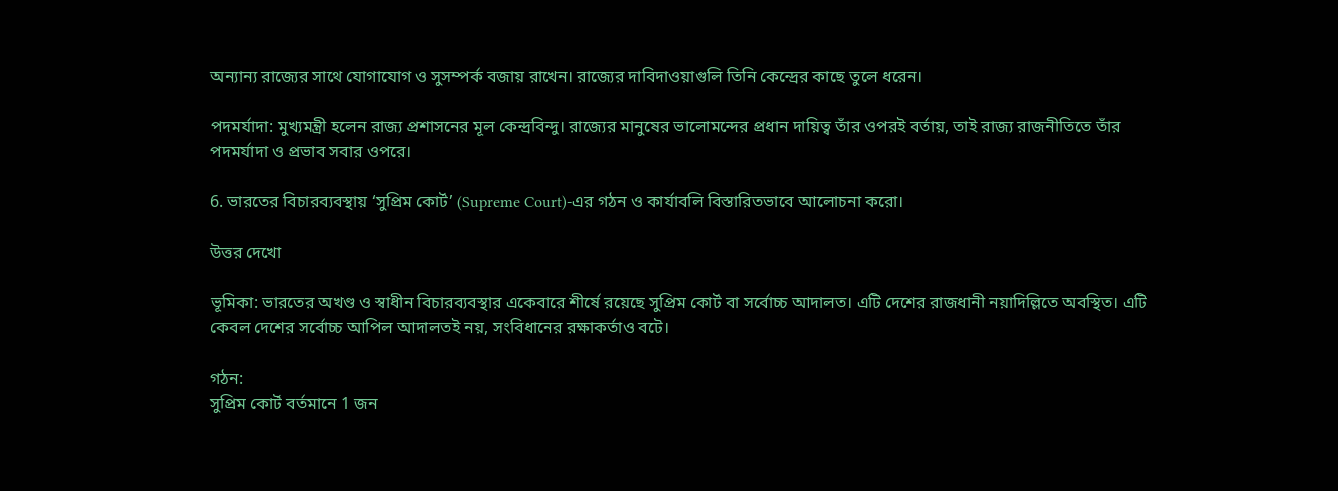অন্যান্য রাজ্যের সাথে যোগাযোগ ও সুসম্পর্ক বজায় রাখেন। রাজ্যের দাবিদাওয়াগুলি তিনি কেন্দ্রের কাছে তুলে ধরেন।

পদমর্যাদা: মুখ্যমন্ত্রী হলেন রাজ্য প্রশাসনের মূল কেন্দ্রবিন্দু। রাজ্যের মানুষের ভালোমন্দের প্রধান দায়িত্ব তাঁর ওপরই বর্তায়, তাই রাজ্য রাজনীতিতে তাঁর পদমর্যাদা ও প্রভাব সবার ওপরে।

6. ভারতের বিচারব্যবস্থায় ‘সুপ্রিম কোর্ট’ (Supreme Court)-এর গঠন ও কার্যাবলি বিস্তারিতভাবে আলোচনা করো।

উত্তর দেখো

ভূমিকা: ভারতের অখণ্ড ও স্বাধীন বিচারব্যবস্থার একেবারে শীর্ষে রয়েছে সুপ্রিম কোর্ট বা সর্বোচ্চ আদালত। এটি দেশের রাজধানী নয়াদিল্লিতে অবস্থিত। এটি কেবল দেশের সর্বোচ্চ আপিল আদালতই নয়, সংবিধানের রক্ষাকর্তাও বটে।

গঠন:
সুপ্রিম কোর্ট বর্তমানে 1 জন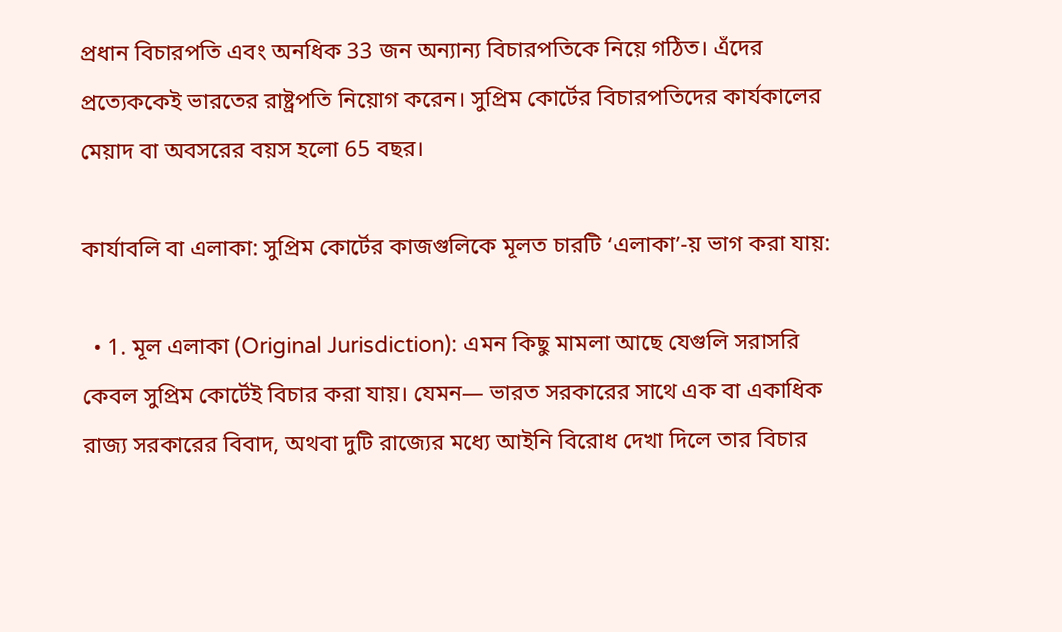প্রধান বিচারপতি এবং অনধিক 33 জন অন্যান্য বিচারপতিকে নিয়ে গঠিত। এঁদের প্রত্যেককেই ভারতের রাষ্ট্রপতি নিয়োগ করেন। সুপ্রিম কোর্টের বিচারপতিদের কার্যকালের মেয়াদ বা অবসরের বয়স হলো 65 বছর।

কার্যাবলি বা এলাকা: সুপ্রিম কোর্টের কাজগুলিকে মূলত চারটি ‘এলাকা’-য় ভাগ করা যায়:

  • 1. মূল এলাকা (Original Jurisdiction): এমন কিছু মামলা আছে যেগুলি সরাসরি কেবল সুপ্রিম কোর্টেই বিচার করা যায়। যেমন— ভারত সরকারের সাথে এক বা একাধিক রাজ্য সরকারের বিবাদ, অথবা দুটি রাজ্যের মধ্যে আইনি বিরোধ দেখা দিলে তার বিচার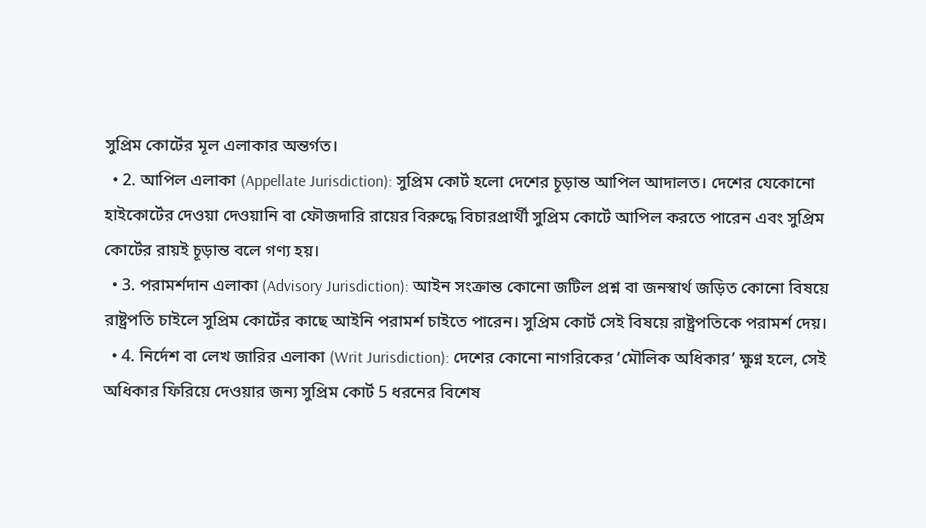সুপ্রিম কোর্টের মূল এলাকার অন্তর্গত।
  • 2. আপিল এলাকা (Appellate Jurisdiction): সুপ্রিম কোর্ট হলো দেশের চূড়ান্ত আপিল আদালত। দেশের যেকোনো হাইকোর্টের দেওয়া দেওয়ানি বা ফৌজদারি রায়ের বিরুদ্ধে বিচারপ্রার্থী সুপ্রিম কোর্টে আপিল করতে পারেন এবং সুপ্রিম কোর্টের রায়ই চূড়ান্ত বলে গণ্য হয়।
  • 3. পরামর্শদান এলাকা (Advisory Jurisdiction): আইন সংক্রান্ত কোনো জটিল প্রশ্ন বা জনস্বার্থ জড়িত কোনো বিষয়ে রাষ্ট্রপতি চাইলে সুপ্রিম কোর্টের কাছে আইনি পরামর্শ চাইতে পারেন। সুপ্রিম কোর্ট সেই বিষয়ে রাষ্ট্রপতিকে পরামর্শ দেয়।
  • 4. নির্দেশ বা লেখ জারির এলাকা (Writ Jurisdiction): দেশের কোনো নাগরিকের ‘মৌলিক অধিকার’ ক্ষুণ্ন হলে, সেই অধিকার ফিরিয়ে দেওয়ার জন্য সুপ্রিম কোর্ট 5 ধরনের বিশেষ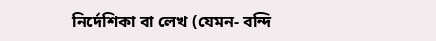নির্দেশিকা বা লেখ (যেমন- বন্দি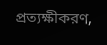প্রত্যক্ষীকরণ,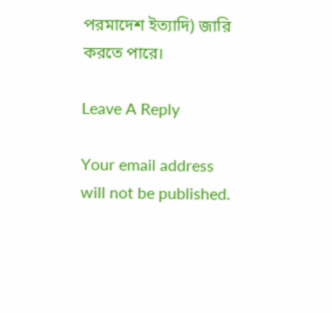পরমাদেশ ইত্যাদি) জারি করতে পারে।

Leave A Reply

Your email address will not be published.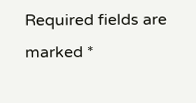Required fields are marked *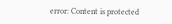error: Content is protected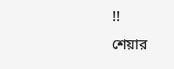!!
শেয়ার